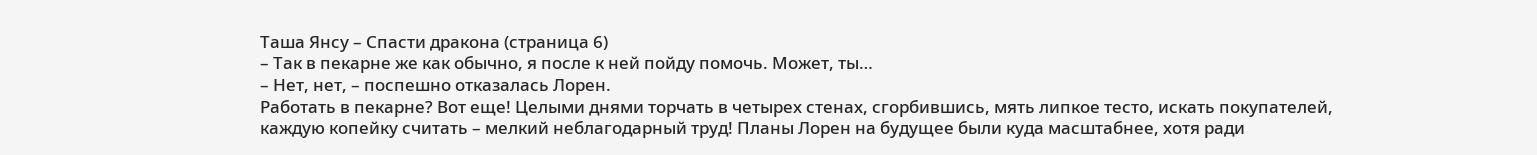Таша Янсу – Спасти дракона (страница 6)
– Так в пекарне же как обычно, я после к ней пойду помочь. Может, ты…
– Нет, нет, – поспешно отказалась Лорен.
Работать в пекарне? Вот еще! Целыми днями торчать в четырех стенах, сгорбившись, мять липкое тесто, искать покупателей, каждую копейку считать – мелкий неблагодарный труд! Планы Лорен на будущее были куда масштабнее, хотя ради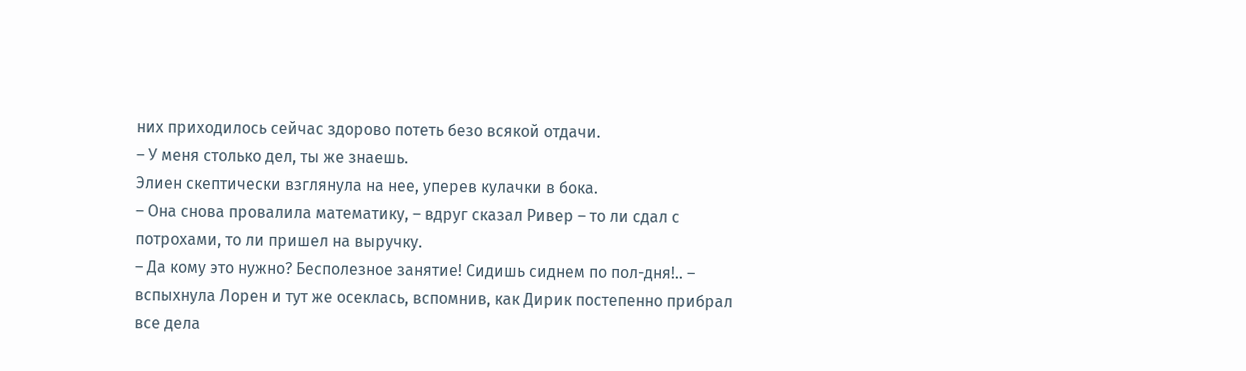них приходилось сейчас здорово потеть безо всякой отдачи.
– У меня столько дел, ты же знаешь.
Элиен скептически взглянула на нее, уперев кулачки в бока.
– Она снова провалила математику, – вдруг сказал Ривер – то ли сдал с потрохами, то ли пришел на выручку.
– Да кому это нужно? Бесполезное занятие! Сидишь сиднем по пол-дня!.. – вспыхнула Лорен и тут же осеклась, вспомнив, как Дирик постепенно прибрал все дела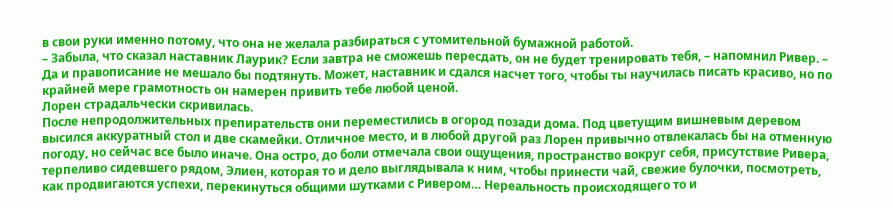в свои руки именно потому, что она не желала разбираться с утомительной бумажной работой.
– Забыла, что сказал наставник Лаурик? Если завтра не сможешь пересдать, он не будет тренировать тебя, – напомнил Ривер. – Да и правописание не мешало бы подтянуть. Может, наставник и сдался насчет того, чтобы ты научилась писать красиво, но по крайней мере грамотность он намерен привить тебе любой ценой.
Лорен страдальчески скривилась.
После непродолжительных препирательств они переместились в огород позади дома. Под цветущим вишневым деревом высился аккуратный стол и две скамейки. Отличное место, и в любой другой раз Лорен привычно отвлекалась бы на отменную погоду, но сейчас все было иначе. Она остро, до боли отмечала свои ощущения, пространство вокруг себя, присутствие Ривера, терпеливо сидевшего рядом, Элиен, которая то и дело выглядывала к ним, чтобы принести чай, свежие булочки, посмотреть, как продвигаются успехи, перекинуться общими шутками с Ривером… Нереальность происходящего то и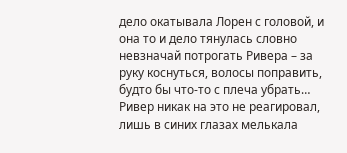дело окатывала Лорен с головой, и она то и дело тянулась словно невзначай потрогать Ривера – за руку коснуться, волосы поправить, будто бы что-то с плеча убрать… Ривер никак на это не реагировал, лишь в синих глазах мелькала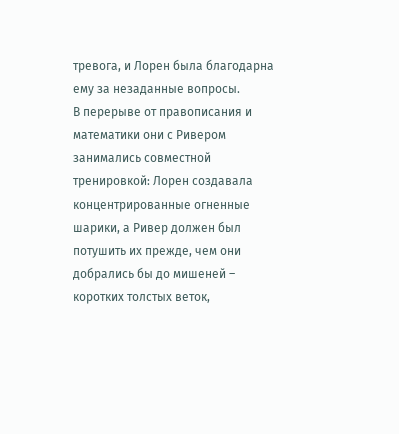тревога, и Лорен была благодарна ему за незаданные вопросы.
В перерыве от правописания и математики они с Ривером занимались совместной тренировкой: Лорен создавала концентрированные огненные шарики, а Ривер должен был потушить их прежде, чем они добрались бы до мишеней – коротких толстых веток,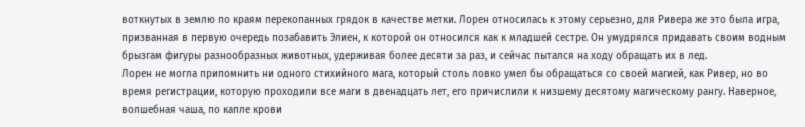воткнутых в землю по краям перекопанных грядок в качестве метки. Лорен относилась к этому серьезно, для Ривера же это была игра, призванная в первую очередь позабавить Элиен, к которой он относился как к младшей сестре. Он умудрялся придавать своим водным брызгам фигуры разнообразных животных, удерживая более десяти за раз, и сейчас пытался на ходу обращать их в лед.
Лорен не могла припомнить ни одного стихийного мага, который столь ловко умел бы обращаться со своей магией, как Ривер, но во время регистрации, которую проходили все маги в двенадцать лет, его причислили к низшему десятому магическому рангу. Наверное, волшебная чаша, по капле крови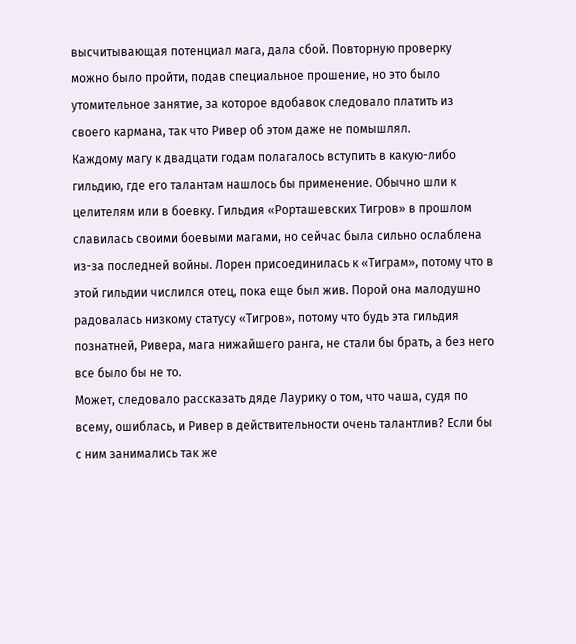высчитывающая потенциал мага, дала сбой. Повторную проверку можно было пройти, подав специальное прошение, но это было утомительное занятие, за которое вдобавок следовало платить из своего кармана, так что Ривер об этом даже не помышлял.
Каждому магу к двадцати годам полагалось вступить в какую-либо гильдию, где его талантам нашлось бы применение. Обычно шли к целителям или в боевку. Гильдия «Рорташевских Тигров» в прошлом славилась своими боевыми магами, но сейчас была сильно ослаблена из-за последней войны. Лорен присоединилась к «Тиграм», потому что в этой гильдии числился отец, пока еще был жив. Порой она малодушно радовалась низкому статусу «Тигров», потому что будь эта гильдия познатней, Ривера, мага нижайшего ранга, не стали бы брать, а без него все было бы не то.
Может, следовало рассказать дяде Лаурику о том, что чаша, судя по всему, ошиблась, и Ривер в действительности очень талантлив? Если бы с ним занимались так же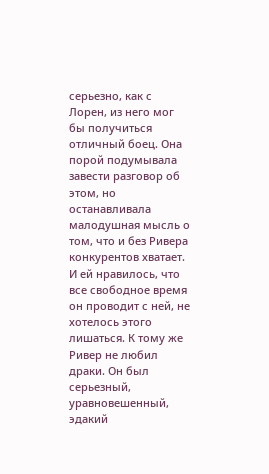серьезно, как с Лорен, из него мог бы получиться отличный боец. Она порой подумывала завести разговор об этом, но останавливала малодушная мысль о том, что и без Ривера конкурентов хватает. И ей нравилось, что все свободное время он проводит с ней, не хотелось этого лишаться. К тому же Ривер не любил драки. Он был серьезный, уравновешенный, эдакий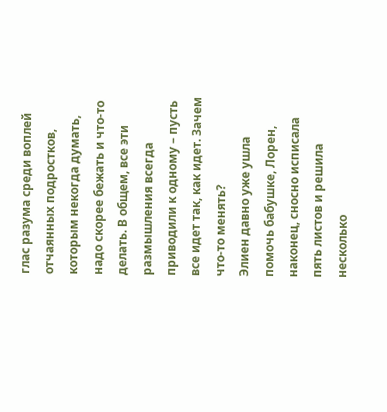глас разума среди воплей отчаянных подростков, которым некогда думать, надо скорее бежать и что-то делать. В общем, все эти размышления всегда приводили к одному – пусть все идет так, как идет. Зачем что-то менять?
Элиен давно уже ушла помочь бабушке, Лорен, наконец, сносно исписала пять листов и решила несколько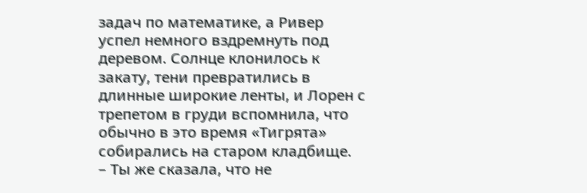задач по математике, а Ривер успел немного вздремнуть под деревом. Солнце клонилось к закату, тени превратились в длинные широкие ленты, и Лорен с трепетом в груди вспомнила, что обычно в это время «Тигрята» собирались на старом кладбище.
– Ты же сказала, что не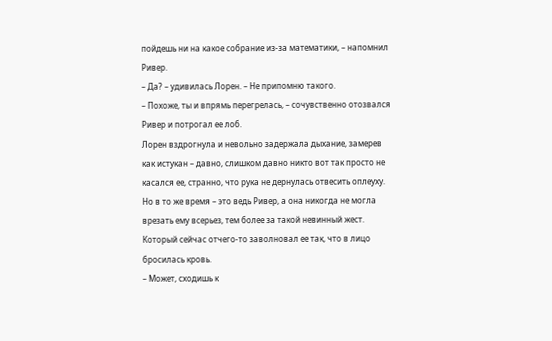пойдешь ни на какое собрание из-за математики, – напомнил Ривер.
– Да? – удивилась Лорен. – Не припомню такого.
– Похоже, ты и впрямь перегрелась, – сочувственно отозвался Ривер и потрогал ее лоб.
Лорен вздрогнула и невольно задержала дыхание, замерев как истукан – давно, слишком давно никто вот так просто не касался ее, странно, что рука не дернулась отвесить оплеуху. Но в то же время – это ведь Ривер, а она никогда не могла врезать ему всерьез, тем более за такой невинный жест.
Который сейчас отчего-то заволновал ее так, что в лицо бросилась кровь.
– Может, сходишь к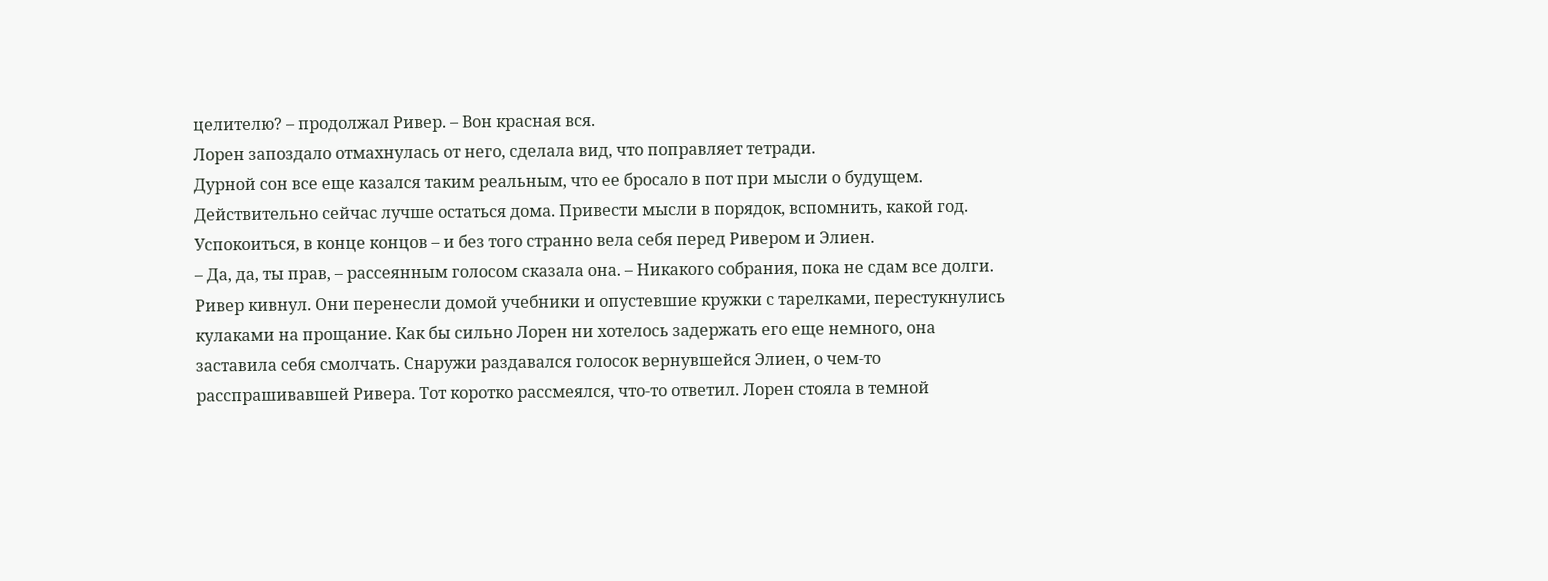целителю? – продолжал Ривер. – Вон красная вся.
Лорен запоздало отмахнулась от него, сделала вид, что поправляет тетради.
Дурной сон все еще казался таким реальным, что ее бросало в пот при мысли о будущем.
Действительно сейчас лучше остаться дома. Привести мысли в порядок, вспомнить, какой год. Успокоиться, в конце концов – и без того странно вела себя перед Ривером и Элиен.
– Да, да, ты прав, – рассеянным голосом сказала она. – Никакого собрания, пока не сдам все долги.
Ривер кивнул. Они перенесли домой учебники и опустевшие кружки с тарелками, перестукнулись кулаками на прощание. Как бы сильно Лорен ни хотелось задержать его еще немного, она заставила себя смолчать. Снаружи раздавался голосок вернувшейся Элиен, о чем-то расспрашивавшей Ривера. Тот коротко рассмеялся, что-то ответил. Лорен стояла в темной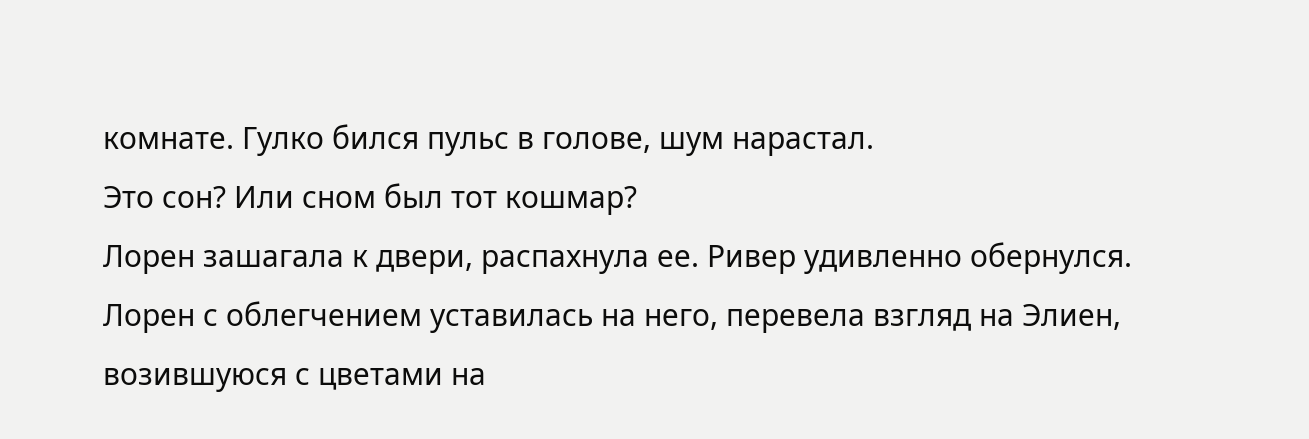комнате. Гулко бился пульс в голове, шум нарастал.
Это сон? Или сном был тот кошмар?
Лорен зашагала к двери, распахнула ее. Ривер удивленно обернулся. Лорен с облегчением уставилась на него, перевела взгляд на Элиен, возившуюся с цветами на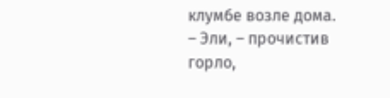клумбе возле дома.
– Эли, – прочистив горло,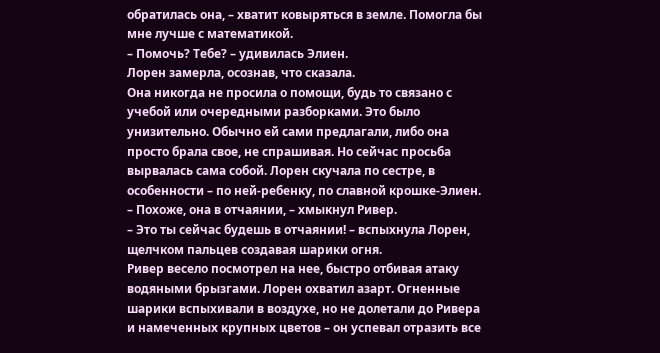обратилась она, – хватит ковыряться в земле. Помогла бы мне лучше с математикой.
– Помочь? Тебе? – удивилась Элиен.
Лорен замерла, осознав, что сказала.
Она никогда не просила о помощи, будь то связано с учебой или очередными разборками. Это было унизительно. Обычно ей сами предлагали, либо она просто брала свое, не спрашивая. Но сейчас просьба вырвалась сама собой. Лорен скучала по сестре, в особенности – по ней-ребенку, по славной крошке-Элиен.
– Похоже, она в отчаянии, – хмыкнул Ривер.
– Это ты сейчас будешь в отчаянии! – вспыхнула Лорен, щелчком пальцев создавая шарики огня.
Ривер весело посмотрел на нее, быстро отбивая атаку водяными брызгами. Лорен охватил азарт. Огненные шарики вспыхивали в воздухе, но не долетали до Ривера и намеченных крупных цветов – он успевал отразить все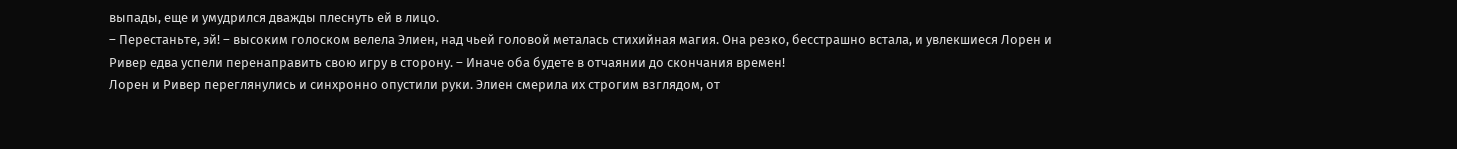выпады, еще и умудрился дважды плеснуть ей в лицо.
– Перестаньте, эй! – высоким голоском велела Элиен, над чьей головой металась стихийная магия. Она резко, бесстрашно встала, и увлекшиеся Лорен и Ривер едва успели перенаправить свою игру в сторону. – Иначе оба будете в отчаянии до скончания времен!
Лорен и Ривер переглянулись и синхронно опустили руки. Элиен смерила их строгим взглядом, от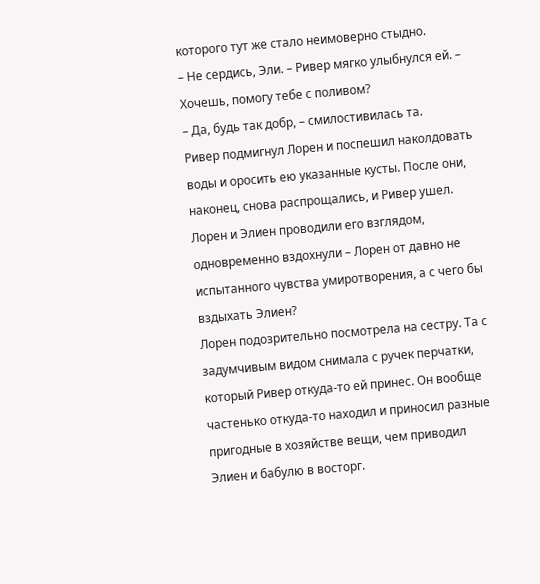которого тут же стало неимоверно стыдно.
– Не сердись, Эли. – Ривер мягко улыбнулся ей. – Хочешь, помогу тебе с поливом?
– Да, будь так добр, – смилостивилась та.
Ривер подмигнул Лорен и поспешил наколдовать воды и оросить ею указанные кусты. После они, наконец, снова распрощались, и Ривер ушел. Лорен и Элиен проводили его взглядом, одновременно вздохнули – Лорен от давно не испытанного чувства умиротворения, а с чего бы вздыхать Элиен?
Лорен подозрительно посмотрела на сестру. Та с задумчивым видом снимала с ручек перчатки, который Ривер откуда-то ей принес. Он вообще частенько откуда-то находил и приносил разные пригодные в хозяйстве вещи, чем приводил Элиен и бабулю в восторг.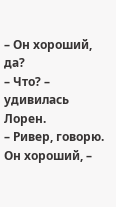– Он хороший, да?
– Что? – удивилась Лорен.
– Ривер, говорю. Он хороший, –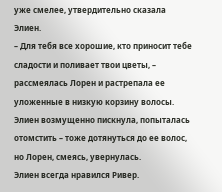уже смелее, утвердительно сказала Элиен.
– Для тебя все хорошие, кто приносит тебе сладости и поливает твои цветы, – рассмеялась Лорен и растрепала ее уложенные в низкую корзину волосы.
Элиен возмущенно пискнула, попыталась отомстить – тоже дотянуться до ее волос, но Лорен, смеясь, увернулась.
Элиен всегда нравился Ривер.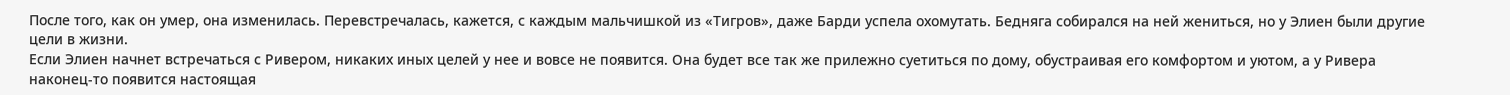После того, как он умер, она изменилась. Перевстречалась, кажется, с каждым мальчишкой из «Тигров», даже Барди успела охомутать. Бедняга собирался на ней жениться, но у Элиен были другие цели в жизни.
Если Элиен начнет встречаться с Ривером, никаких иных целей у нее и вовсе не появится. Она будет все так же прилежно суетиться по дому, обустраивая его комфортом и уютом, а у Ривера наконец-то появится настоящая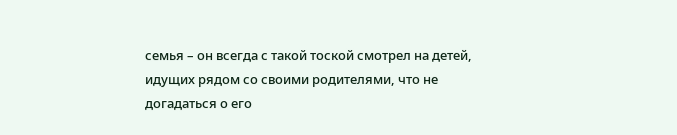семья – он всегда с такой тоской смотрел на детей, идущих рядом со своими родителями, что не догадаться о его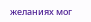желаниях мог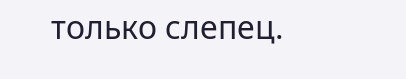только слепец.